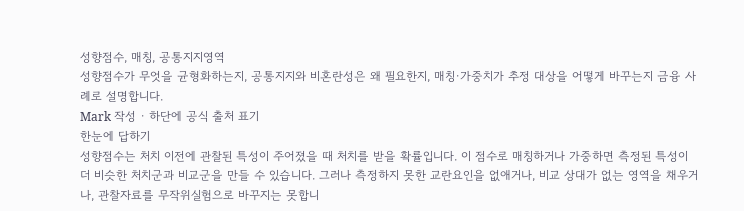성향점수, 매칭, 공통지지영역
성향점수가 무엇을 균형화하는지, 공통지지와 비혼란성은 왜 필요한지, 매칭·가중치가 추정 대상을 어떻게 바꾸는지 금융 사례로 설명합니다.
Mark 작성 · 하단에 공식 출처 표기
한눈에 답하기
성향점수는 처치 이전에 관찰된 특성이 주어졌을 때 처치를 받을 확률입니다. 이 점수로 매칭하거나 가중하면 측정된 특성이 더 비슷한 처치군과 비교군을 만들 수 있습니다. 그러나 측정하지 못한 교란요인을 없애거나, 비교 상대가 없는 영역을 채우거나, 관찰자료를 무작위실험으로 바꾸지는 못합니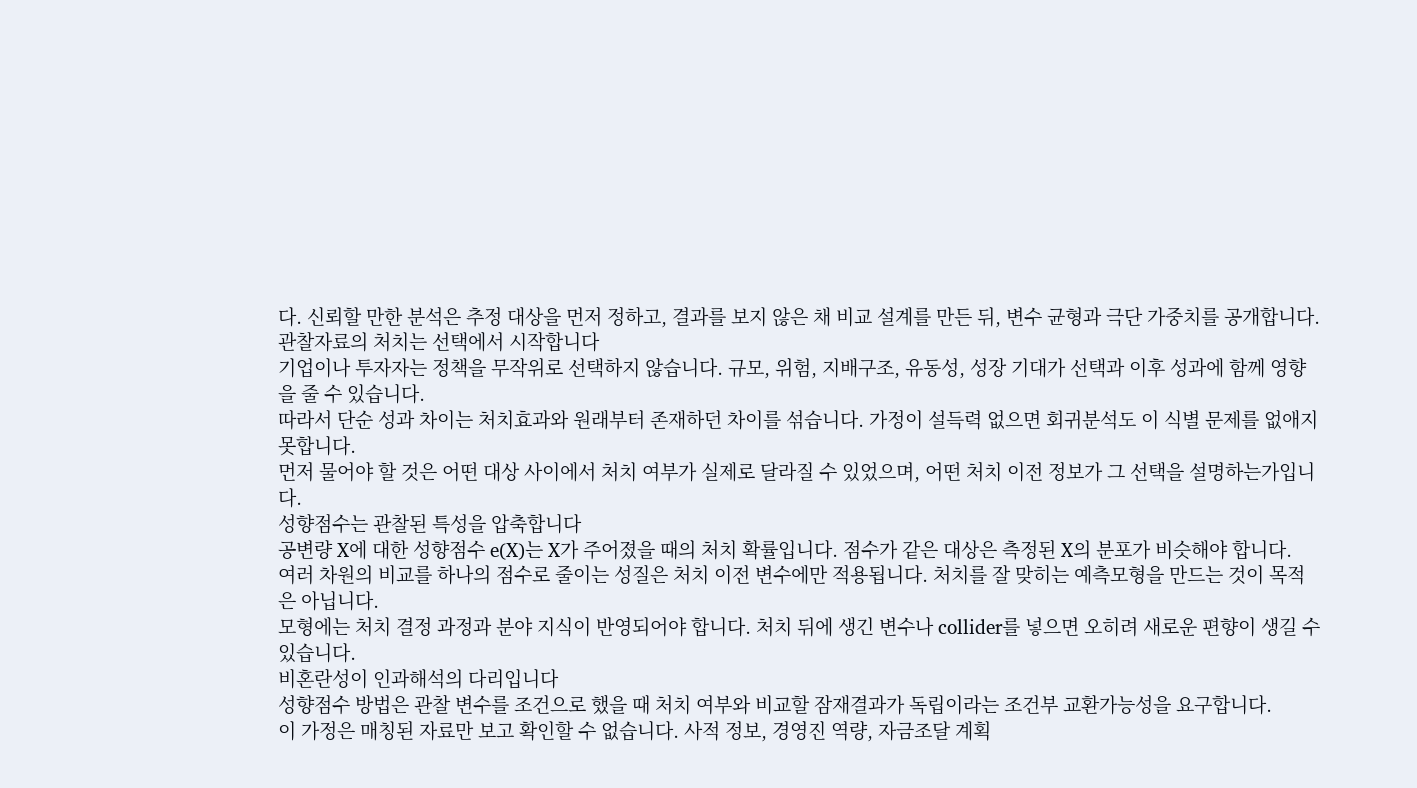다. 신뢰할 만한 분석은 추정 대상을 먼저 정하고, 결과를 보지 않은 채 비교 설계를 만든 뒤, 변수 균형과 극단 가중치를 공개합니다.
관찰자료의 처치는 선택에서 시작합니다
기업이나 투자자는 정책을 무작위로 선택하지 않습니다. 규모, 위험, 지배구조, 유동성, 성장 기대가 선택과 이후 성과에 함께 영향을 줄 수 있습니다.
따라서 단순 성과 차이는 처치효과와 원래부터 존재하던 차이를 섞습니다. 가정이 설득력 없으면 회귀분석도 이 식별 문제를 없애지 못합니다.
먼저 물어야 할 것은 어떤 대상 사이에서 처치 여부가 실제로 달라질 수 있었으며, 어떤 처치 이전 정보가 그 선택을 설명하는가입니다.
성향점수는 관찰된 특성을 압축합니다
공변량 X에 대한 성향점수 e(X)는 X가 주어졌을 때의 처치 확률입니다. 점수가 같은 대상은 측정된 X의 분포가 비슷해야 합니다.
여러 차원의 비교를 하나의 점수로 줄이는 성질은 처치 이전 변수에만 적용됩니다. 처치를 잘 맞히는 예측모형을 만드는 것이 목적은 아닙니다.
모형에는 처치 결정 과정과 분야 지식이 반영되어야 합니다. 처치 뒤에 생긴 변수나 collider를 넣으면 오히려 새로운 편향이 생길 수 있습니다.
비혼란성이 인과해석의 다리입니다
성향점수 방법은 관찰 변수를 조건으로 했을 때 처치 여부와 비교할 잠재결과가 독립이라는 조건부 교환가능성을 요구합니다.
이 가정은 매칭된 자료만 보고 확인할 수 없습니다. 사적 정보, 경영진 역량, 자금조달 계획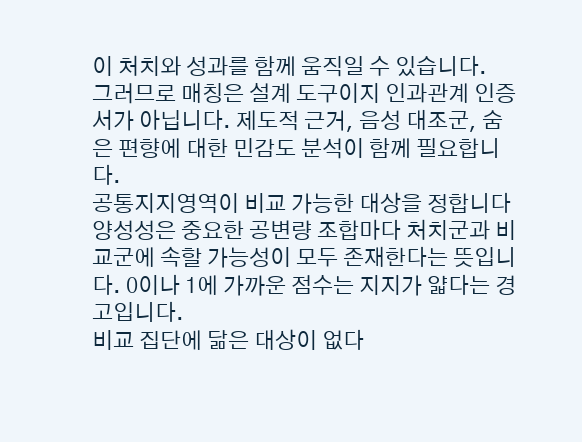이 처치와 성과를 함께 움직일 수 있습니다.
그러므로 매칭은 설계 도구이지 인과관계 인증서가 아닙니다. 제도적 근거, 음성 대조군, 숨은 편향에 대한 민감도 분석이 함께 필요합니다.
공통지지영역이 비교 가능한 대상을 정합니다
양성성은 중요한 공변량 조합마다 처치군과 비교군에 속할 가능성이 모두 존재한다는 뜻입니다. 0이나 1에 가까운 점수는 지지가 얇다는 경고입니다.
비교 집단에 닮은 대상이 없다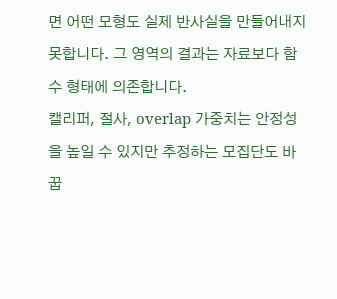면 어떤 모형도 실제 반사실을 만들어내지 못합니다. 그 영역의 결과는 자료보다 함수 형태에 의존합니다.
캘리퍼, 절사, overlap 가중치는 안정성을 높일 수 있지만 추정하는 모집단도 바꿉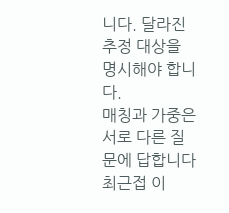니다. 달라진 추정 대상을 명시해야 합니다.
매칭과 가중은 서로 다른 질문에 답합니다
최근접 이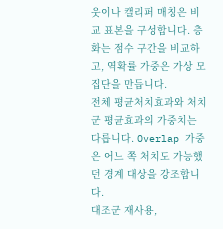웃이나 캘리퍼 매칭은 비교 표본을 구성합니다. 층화는 점수 구간을 비교하고, 역확률 가중은 가상 모집단을 만듭니다.
전체 평균처치효과와 처치군 평균효과의 가중치는 다릅니다. Overlap 가중은 어느 쪽 처치도 가능했던 경계 대상을 강조합니다.
대조군 재사용,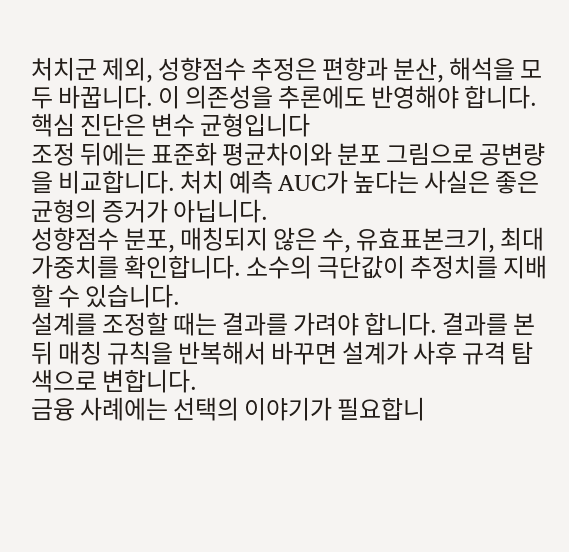처치군 제외, 성향점수 추정은 편향과 분산, 해석을 모두 바꿉니다. 이 의존성을 추론에도 반영해야 합니다.
핵심 진단은 변수 균형입니다
조정 뒤에는 표준화 평균차이와 분포 그림으로 공변량을 비교합니다. 처치 예측 AUC가 높다는 사실은 좋은 균형의 증거가 아닙니다.
성향점수 분포, 매칭되지 않은 수, 유효표본크기, 최대 가중치를 확인합니다. 소수의 극단값이 추정치를 지배할 수 있습니다.
설계를 조정할 때는 결과를 가려야 합니다. 결과를 본 뒤 매칭 규칙을 반복해서 바꾸면 설계가 사후 규격 탐색으로 변합니다.
금융 사례에는 선택의 이야기가 필요합니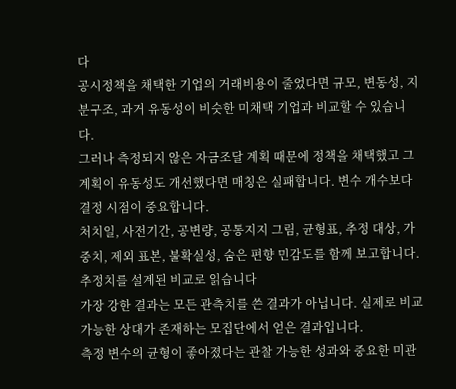다
공시정책을 채택한 기업의 거래비용이 줄었다면 규모, 변동성, 지분구조, 과거 유동성이 비슷한 미채택 기업과 비교할 수 있습니다.
그러나 측정되지 않은 자금조달 계획 때문에 정책을 채택했고 그 계획이 유동성도 개선했다면 매칭은 실패합니다. 변수 개수보다 결정 시점이 중요합니다.
처치일, 사전기간, 공변량, 공통지지 그림, 균형표, 추정 대상, 가중치, 제외 표본, 불확실성, 숨은 편향 민감도를 함께 보고합니다.
추정치를 설계된 비교로 읽습니다
가장 강한 결과는 모든 관측치를 쓴 결과가 아닙니다. 실제로 비교 가능한 상대가 존재하는 모집단에서 얻은 결과입니다.
측정 변수의 균형이 좋아졌다는 관찰 가능한 성과와 중요한 미관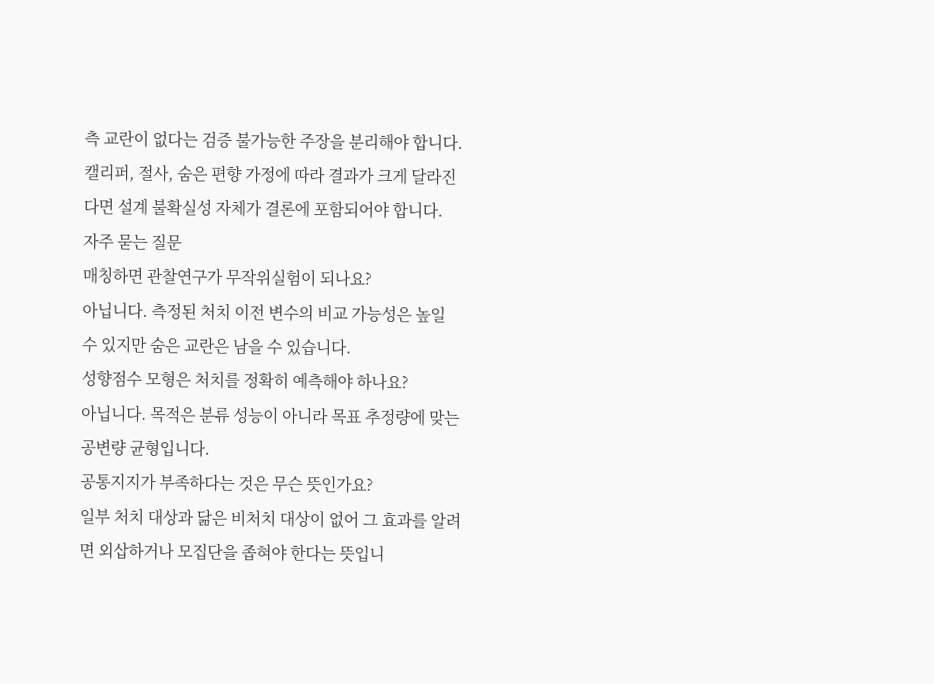측 교란이 없다는 검증 불가능한 주장을 분리해야 합니다.
캘리퍼, 절사, 숨은 편향 가정에 따라 결과가 크게 달라진다면 설계 불확실성 자체가 결론에 포함되어야 합니다.
자주 묻는 질문
매칭하면 관찰연구가 무작위실험이 되나요?
아닙니다. 측정된 처치 이전 변수의 비교 가능성은 높일 수 있지만 숨은 교란은 남을 수 있습니다.
성향점수 모형은 처치를 정확히 예측해야 하나요?
아닙니다. 목적은 분류 성능이 아니라 목표 추정량에 맞는 공변량 균형입니다.
공통지지가 부족하다는 것은 무슨 뜻인가요?
일부 처치 대상과 닮은 비처치 대상이 없어 그 효과를 알려면 외삽하거나 모집단을 좁혀야 한다는 뜻입니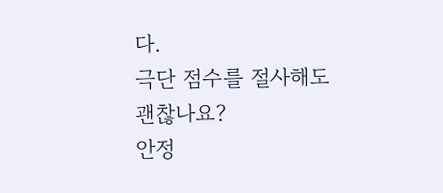다.
극단 점수를 절사해도 괜찮나요?
안정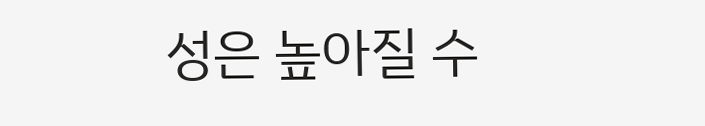성은 높아질 수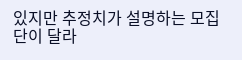있지만 추정치가 설명하는 모집단이 달라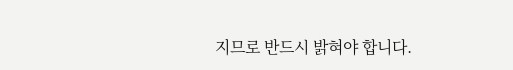지므로 반드시 밝혀야 합니다.